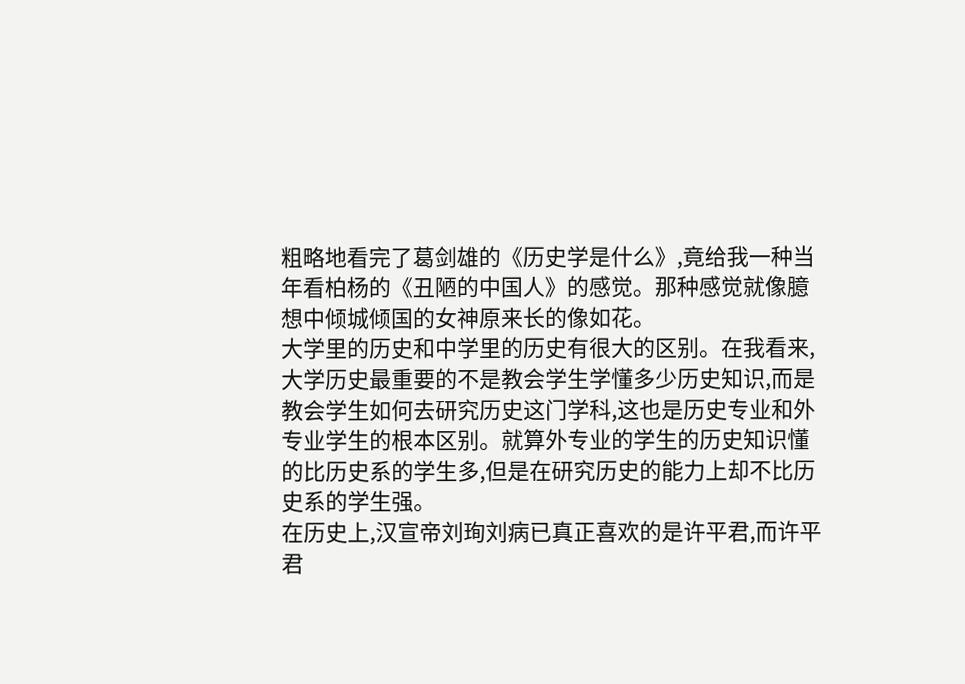粗略地看完了葛剑雄的《历史学是什么》,竟给我一种当年看柏杨的《丑陋的中国人》的感觉。那种感觉就像臆想中倾城倾国的女神原来长的像如花。
大学里的历史和中学里的历史有很大的区别。在我看来,大学历史最重要的不是教会学生学懂多少历史知识,而是教会学生如何去研究历史这门学科,这也是历史专业和外专业学生的根本区别。就算外专业的学生的历史知识懂的比历史系的学生多,但是在研究历史的能力上却不比历史系的学生强。
在历史上,汉宣帝刘珣刘病已真正喜欢的是许平君,而许平君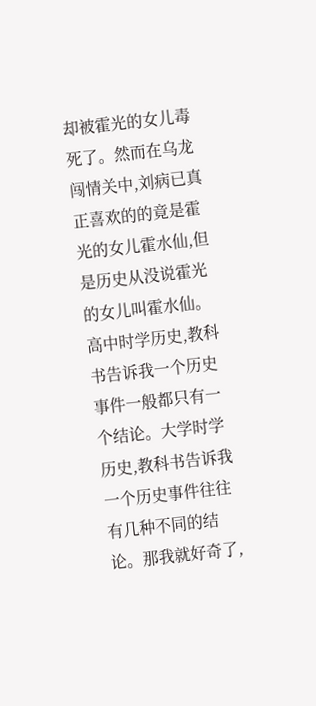却被霍光的女儿毒死了。然而在乌龙闯情关中,刘病已真正喜欢的的竟是霍光的女儿霍水仙,但是历史从没说霍光的女儿叫霍水仙。
高中时学历史,教科书告诉我一个历史事件一般都只有一个结论。大学时学历史,教科书告诉我一个历史事件往往有几种不同的结论。那我就好奇了,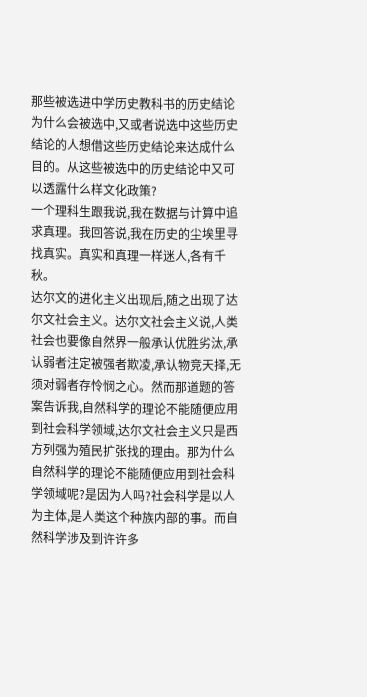那些被选进中学历史教科书的历史结论为什么会被选中,又或者说选中这些历史结论的人想借这些历史结论来达成什么目的。从这些被选中的历史结论中又可以透露什么样文化政策?
一个理科生跟我说,我在数据与计算中追求真理。我回答说,我在历史的尘埃里寻找真实。真实和真理一样迷人,各有千秋。
达尔文的进化主义出现后,随之出现了达尔文社会主义。达尔文社会主义说,人类社会也要像自然界一般承认优胜劣汰,承认弱者注定被强者欺凌,承认物竞天择,无须对弱者存怜悯之心。然而那道题的答案告诉我,自然科学的理论不能随便应用到社会科学领域,达尔文社会主义只是西方列强为殖民扩张找的理由。那为什么自然科学的理论不能随便应用到社会科学领域呢?是因为人吗?社会科学是以人为主体,是人类这个种族内部的事。而自然科学涉及到许许多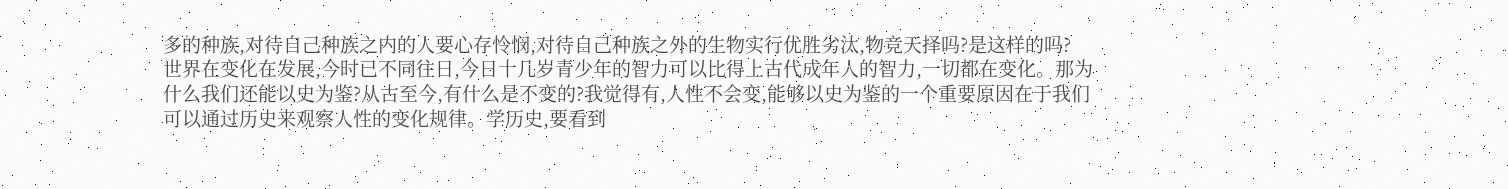多的种族,对待自己种族之内的人要心存怜悯,对待自己种族之外的生物实行优胜劣汰,物竞天择吗?是这样的吗?
世界在变化在发展,今时已不同往日,今日十几岁青少年的智力可以比得上古代成年人的智力,一切都在变化。那为什么我们还能以史为鉴?从古至今,有什么是不变的?我觉得有,人性不会变,能够以史为鉴的一个重要原因在于我们可以通过历史来观察人性的变化规律。学历史,要看到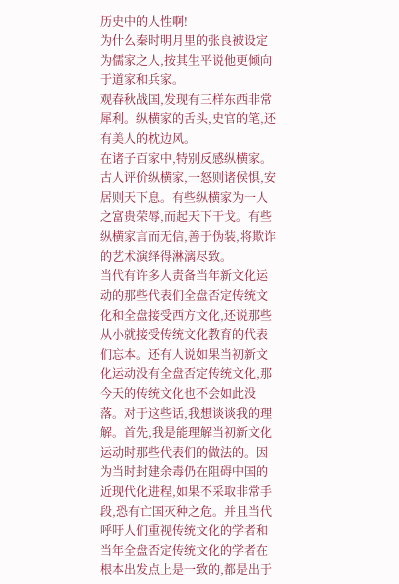历史中的人性啊!
为什么秦时明月里的张良被设定为儒家之人,按其生平说他更倾向于道家和兵家。
观春秋战国,发现有三样东西非常犀利。纵横家的舌头,史官的笔,还有美人的枕边风。
在诸子百家中,特别反感纵横家。古人评价纵横家,一怒则诸侯惧,安居则天下息。有些纵横家为一人之富贵荣辱,而起天下干戈。有些纵横家言而无信,善于伪装,将欺诈的艺术演绎得淋漓尽致。
当代有许多人责备当年新文化运动的那些代表们全盘否定传统文化和全盘接受西方文化,还说那些从小就接受传统文化教育的代表们忘本。还有人说如果当初新文化运动没有全盘否定传统文化,那今天的传统文化也不会如此没落。对于这些话,我想谈谈我的理解。首先,我是能理解当初新文化运动时那些代表们的做法的。因为当时封建余毒仍在阻碍中国的近现代化进程,如果不采取非常手段,恐有亡国灭种之危。并且当代呼吁人们重视传统文化的学者和当年全盘否定传统文化的学者在根本出发点上是一致的,都是出于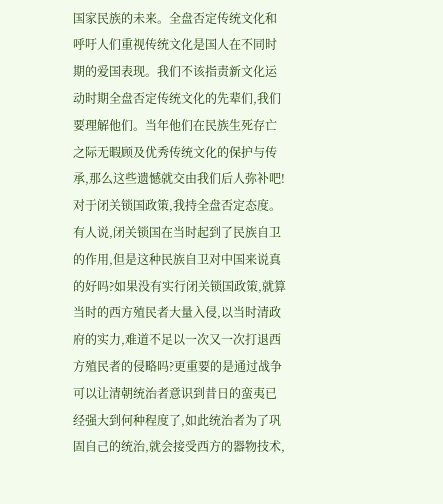国家民族的未来。全盘否定传统文化和呼吁人们重视传统文化是国人在不同时期的爱国表现。我们不该指责新文化运动时期全盘否定传统文化的先辈们,我们要理解他们。当年他们在民族生死存亡之际无暇顾及优秀传统文化的保护与传承,那么这些遗憾就交由我们后人弥补吧!
对于闭关锁国政策,我持全盘否定态度。有人说,闭关锁国在当时起到了民族自卫的作用,但是这种民族自卫对中国来说真的好吗?如果没有实行闭关锁国政策,就算当时的西方殖民者大量入侵,以当时清政府的实力,难道不足以一次又一次打退西方殖民者的侵略吗?更重要的是通过战争可以让清朝统治者意识到昔日的蛮夷已经强大到何种程度了,如此统治者为了巩固自己的统治,就会接受西方的器物技术,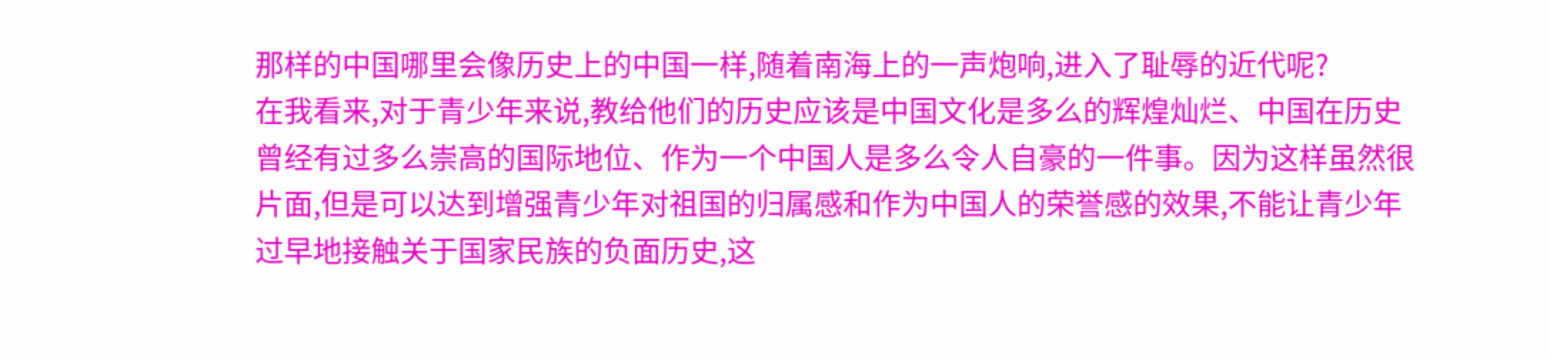那样的中国哪里会像历史上的中国一样,随着南海上的一声炮响,进入了耻辱的近代呢?
在我看来,对于青少年来说,教给他们的历史应该是中国文化是多么的辉煌灿烂、中国在历史曾经有过多么崇高的国际地位、作为一个中国人是多么令人自豪的一件事。因为这样虽然很片面,但是可以达到增强青少年对祖国的归属感和作为中国人的荣誉感的效果,不能让青少年过早地接触关于国家民族的负面历史,这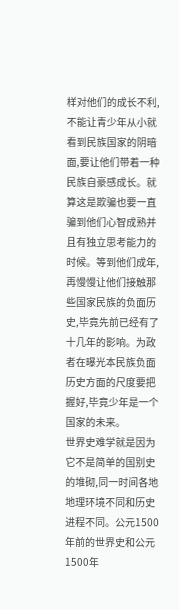样对他们的成长不利,不能让青少年从小就看到民族国家的阴暗面,要让他们带着一种民族自豪感成长。就算这是欺骗也要一直骗到他们心智成熟并且有独立思考能力的时候。等到他们成年,再慢慢让他们接触那些国家民族的负面历史,毕竟先前已经有了十几年的影响。为政者在曝光本民族负面历史方面的尺度要把握好,毕竟少年是一个国家的未来。
世界史难学就是因为它不是简单的国别史的堆砌,同一时间各地地理环境不同和历史进程不同。公元1500年前的世界史和公元1500年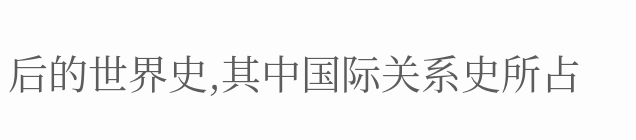后的世界史,其中国际关系史所占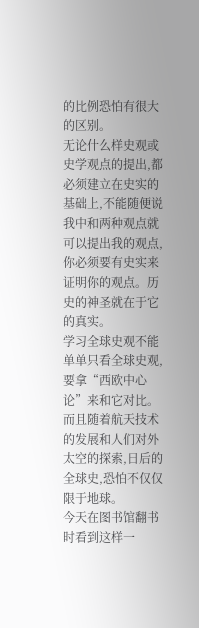的比例恐怕有很大的区别。
无论什么样史观或史学观点的提出,都必须建立在史实的基础上,不能随便说我中和两种观点就可以提出我的观点,你必须要有史实来证明你的观点。历史的神圣就在于它的真实。
学习全球史观不能单单只看全球史观,要拿“西欧中心论”来和它对比。而且随着航天技术的发展和人们对外太空的探索,日后的全球史,恐怕不仅仅限于地球。
今天在图书馆翻书时看到这样一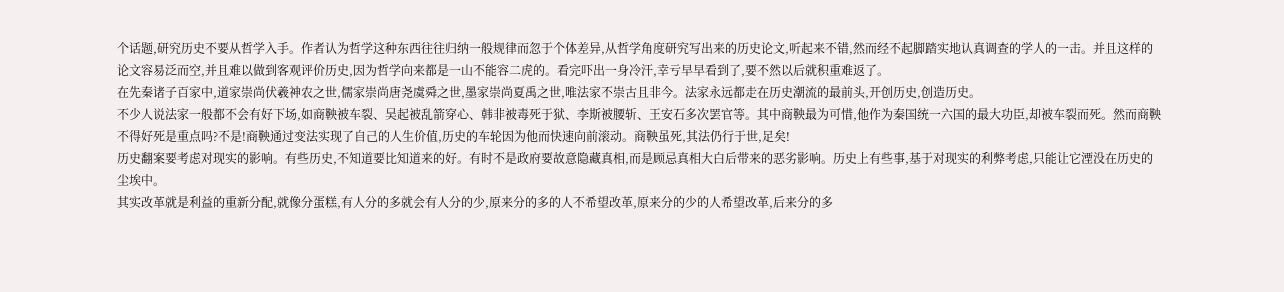个话题,研究历史不要从哲学入手。作者认为哲学这种东西往往归纳一般规律而忽于个体差异,从哲学角度研究写出来的历史论文,听起来不错,然而经不起脚踏实地认真调查的学人的一击。并且这样的论文容易泛而空,并且难以做到客观评价历史,因为哲学向来都是一山不能容二虎的。看完吓出一身冷汗,幸亏早早看到了,要不然以后就积重难返了。
在先秦诸子百家中,道家崇尚伏羲神农之世,儒家崇尚唐尧虞舜之世,墨家崇尚夏禹之世,唯法家不崇古且非今。法家永远都走在历史潮流的最前头,开创历史,创造历史。
不少人说法家一般都不会有好下场,如商鞅被车裂、吴起被乱箭穿心、韩非被毒死于狱、李斯被腰斩、王安石多次罢官等。其中商鞅最为可惜,他作为秦国统一六国的最大功臣,却被车裂而死。然而商鞅不得好死是重点吗?不是!商鞅通过变法实现了自己的人生价值,历史的车轮因为他而快速向前滚动。商鞅虽死,其法仍行于世,足矣!
历史翻案要考虑对现实的影响。有些历史,不知道要比知道来的好。有时不是政府要故意隐藏真相,而是顾忌真相大白后带来的恶劣影响。历史上有些事,基于对现实的利弊考虑,只能让它湮没在历史的尘埃中。
其实改革就是利益的重新分配,就像分蛋糕,有人分的多就会有人分的少,原来分的多的人不希望改革,原来分的少的人希望改革,后来分的多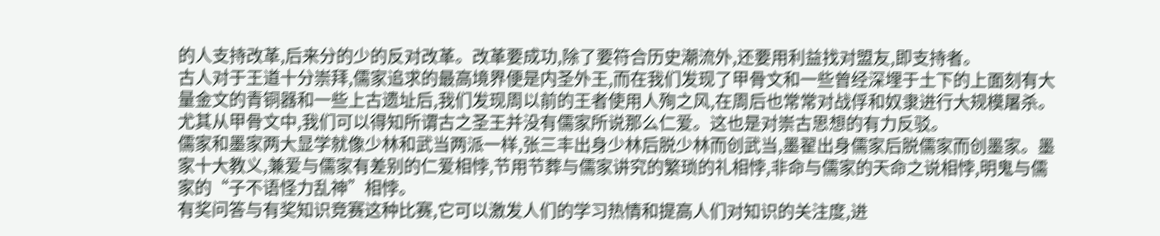的人支持改革,后来分的少的反对改革。改革要成功,除了要符合历史潮流外,还要用利益找对盟友,即支持者。
古人对于王道十分崇拜,儒家追求的最高境界便是内圣外王,而在我们发现了甲骨文和一些曾经深埋于土下的上面刻有大量金文的青铜器和一些上古遗址后,我们发现周以前的王者使用人殉之风,在周后也常常对战俘和奴隶进行大规模屠杀。尤其从甲骨文中,我们可以得知所谓古之圣王并没有儒家所说那么仁爱。这也是对崇古思想的有力反驳。
儒家和墨家两大显学就像少林和武当两派一样,张三丰出身少林后脱少林而创武当,墨翟出身儒家后脱儒家而创墨家。墨家十大教义,兼爱与儒家有差别的仁爱相悖,节用节葬与儒家讲究的繁琐的礼相悖,非命与儒家的天命之说相悖,明鬼与儒家的“子不语怪力乱神”相悖。
有奖问答与有奖知识竞赛这种比赛,它可以激发人们的学习热情和提高人们对知识的关注度,进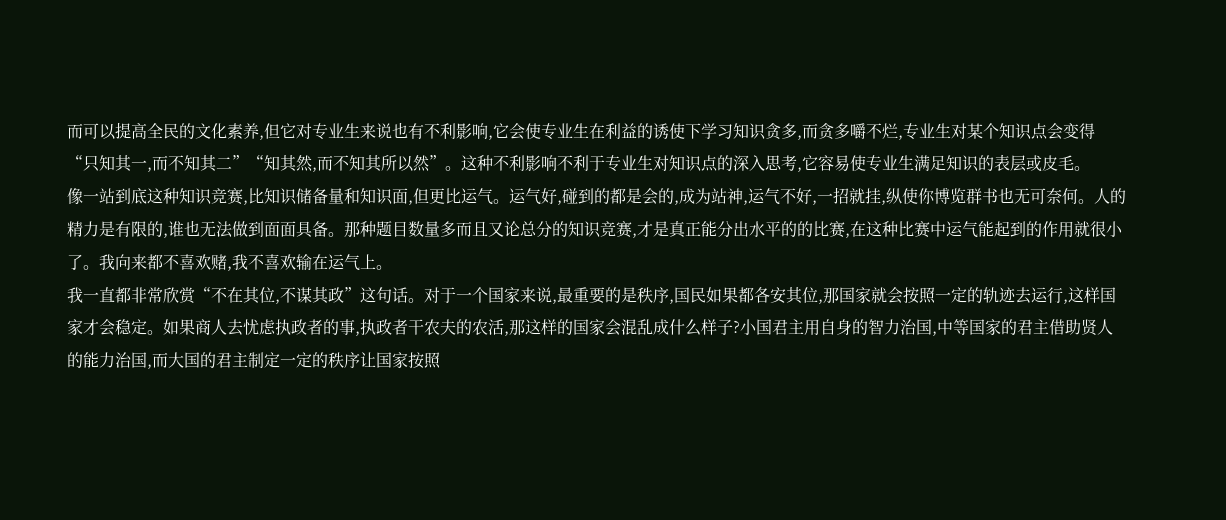而可以提高全民的文化素养,但它对专业生来说也有不利影响,它会使专业生在利益的诱使下学习知识贪多,而贪多嚼不烂,专业生对某个知识点会变得“只知其一,而不知其二”“知其然,而不知其所以然”。这种不利影响不利于专业生对知识点的深入思考,它容易使专业生满足知识的表层或皮毛。
像一站到底这种知识竞赛,比知识储备量和知识面,但更比运气。运气好,碰到的都是会的,成为站神,运气不好,一招就挂,纵使你博览群书也无可奈何。人的精力是有限的,谁也无法做到面面具备。那种题目数量多而且又论总分的知识竞赛,才是真正能分出水平的的比赛,在这种比赛中运气能起到的作用就很小了。我向来都不喜欢赌,我不喜欢输在运气上。
我一直都非常欣赏“不在其位,不谋其政”这句话。对于一个国家来说,最重要的是秩序,国民如果都各安其位,那国家就会按照一定的轨迹去运行,这样国家才会稳定。如果商人去忧虑执政者的事,执政者干农夫的农活,那这样的国家会混乱成什么样子?小国君主用自身的智力治国,中等国家的君主借助贤人的能力治国,而大国的君主制定一定的秩序让国家按照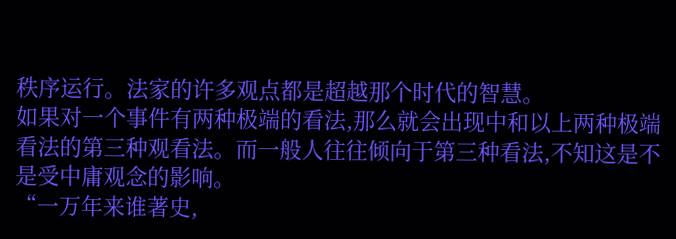秩序运行。法家的许多观点都是超越那个时代的智慧。
如果对一个事件有两种极端的看法,那么就会出现中和以上两种极端看法的第三种观看法。而一般人往往倾向于第三种看法,不知这是不是受中庸观念的影响。
“一万年来谁著史,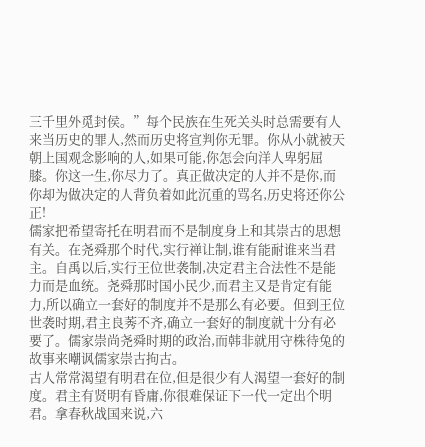三千里外觅封侯。”每个民族在生死关头时总需要有人来当历史的罪人,然而历史将宣判你无罪。你从小就被天朝上国观念影响的人,如果可能,你怎会向洋人卑躬屈膝。你这一生,你尽力了。真正做决定的人并不是你,而你却为做决定的人背负着如此沉重的骂名,历史将还你公正!
儒家把希望寄托在明君而不是制度身上和其崇古的思想有关。在尧舜那个时代,实行禅让制,谁有能耐谁来当君主。自禹以后,实行王位世袭制,决定君主合法性不是能力而是血统。尧舜那时国小民少,而君主又是肯定有能力,所以确立一套好的制度并不是那么有必要。但到王位世袭时期,君主良莠不齐,确立一套好的制度就十分有必要了。儒家崇尚尧舜时期的政治,而韩非就用守株待兔的故事来嘲讽儒家崇古拘古。
古人常常渴望有明君在位,但是很少有人渴望一套好的制度。君主有贤明有昏庸,你很难保证下一代一定出个明君。拿春秋战国来说,六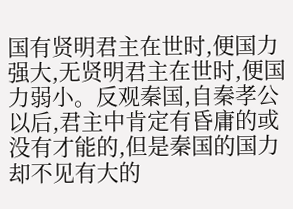国有贤明君主在世时,便国力强大,无贤明君主在世时,便国力弱小。反观秦国,自秦孝公以后,君主中肯定有昏庸的或没有才能的,但是秦国的国力却不见有大的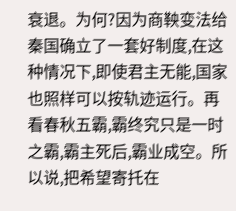衰退。为何?因为商鞅变法给秦国确立了一套好制度,在这种情况下,即使君主无能,国家也照样可以按轨迹运行。再看春秋五霸,霸终究只是一时之霸,霸主死后,霸业成空。所以说,把希望寄托在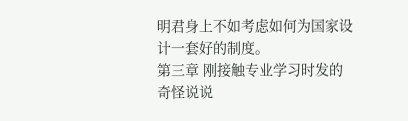明君身上不如考虑如何为国家设计一套好的制度。
第三章 刚接触专业学习时发的奇怪说说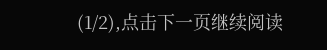(1/2),点击下一页继续阅读